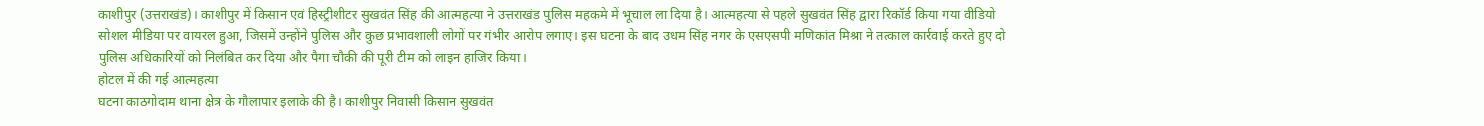काशीपुर (उत्तराखंड)। काशीपुर में किसान एवं हिस्ट्रीशीटर सुखवंत सिंह की आत्महत्या ने उत्तराखंड पुलिस महकमे में भूचाल ला दिया है। आत्महत्या से पहले सुखवंत सिंह द्वारा रिकॉर्ड किया गया वीडियो सोशल मीडिया पर वायरल हुआ, जिसमें उन्होंने पुलिस और कुछ प्रभावशाली लोगों पर गंभीर आरोप लगाए। इस घटना के बाद उधम सिंह नगर के एसएसपी मणिकांत मिश्रा ने तत्काल कार्रवाई करते हुए दो पुलिस अधिकारियों को निलंबित कर दिया और पैगा चौकी की पूरी टीम को लाइन हाजिर किया।
होटल में की गई आत्महत्या
घटना काठगोदाम थाना क्षेत्र के गौलापार इलाके की है। काशीपुर निवासी किसान सुखवंत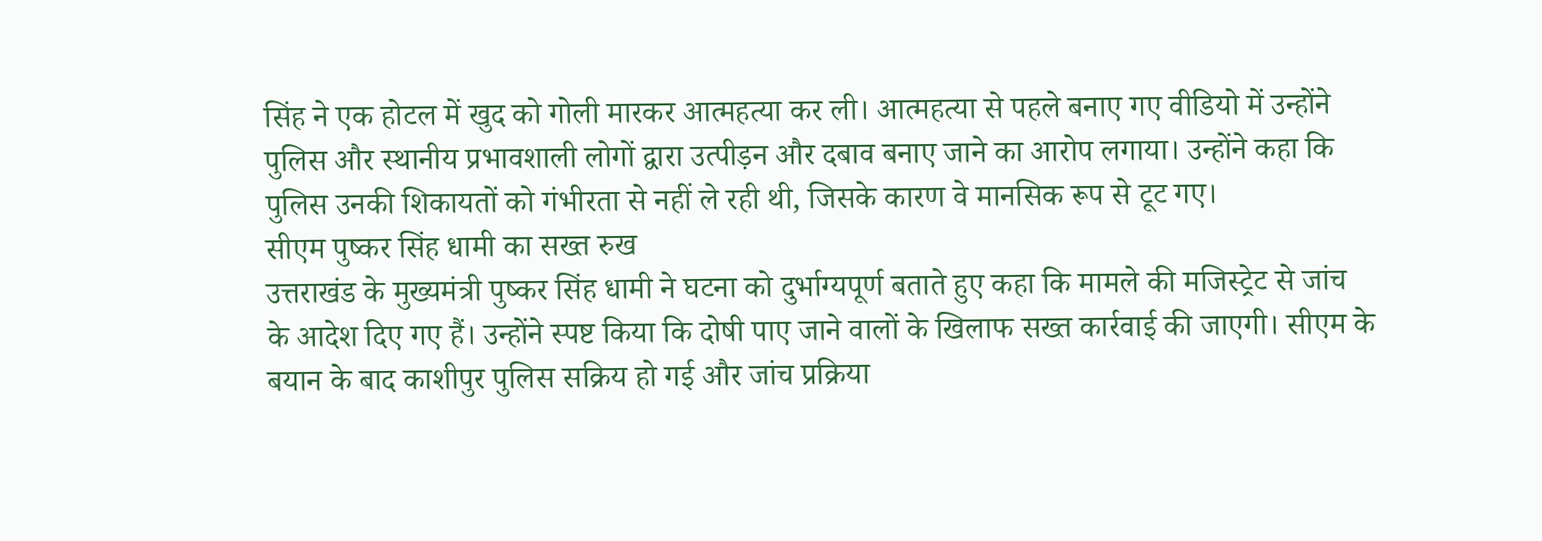सिंह ने एक होटल में खुद को गोली मारकर आत्महत्या कर ली। आत्महत्या से पहले बनाए गए वीडियो में उन्होंने पुलिस और स्थानीय प्रभावशाली लोगों द्वारा उत्पीड़न और दबाव बनाए जाने का आरोप लगाया। उन्होंने कहा कि पुलिस उनकी शिकायतों को गंभीरता से नहीं ले रही थी, जिसके कारण वे मानसिक रूप से टूट गए।
सीएम पुष्कर सिंह धामी का सख्त रुख
उत्तराखंड के मुख्यमंत्री पुष्कर सिंह धामी ने घटना को दुर्भाग्यपूर्ण बताते हुए कहा कि मामले की मजिस्ट्रेट से जांच के आदेश दिए गए हैं। उन्होंने स्पष्ट किया कि दोषी पाए जाने वालों के खिलाफ सख्त कार्रवाई की जाएगी। सीएम के बयान के बाद काशीपुर पुलिस सक्रिय हो गई और जांच प्रक्रिया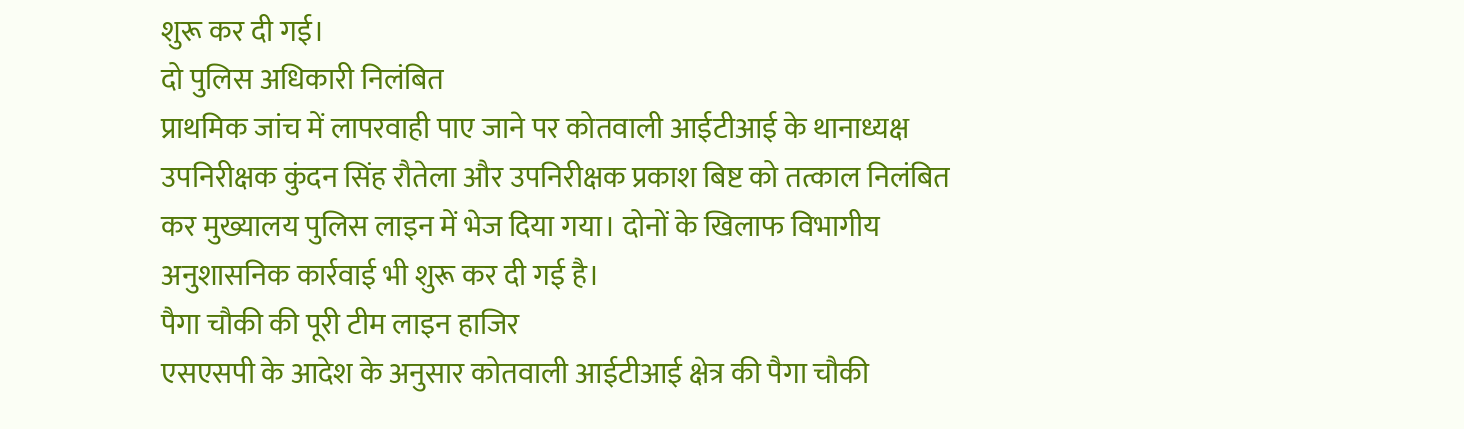शुरू कर दी गई।
दो पुलिस अधिकारी निलंबित
प्राथमिक जांच में लापरवाही पाए जाने पर कोतवाली आईटीआई के थानाध्यक्ष उपनिरीक्षक कुंदन सिंह रौतेला और उपनिरीक्षक प्रकाश बिष्ट को तत्काल निलंबित कर मुख्यालय पुलिस लाइन में भेज दिया गया। दोनों के खिलाफ विभागीय अनुशासनिक कार्रवाई भी शुरू कर दी गई है।
पैगा चौकी की पूरी टीम लाइन हाजिर
एसएसपी के आदेश के अनुसार कोतवाली आईटीआई क्षेत्र की पैगा चौकी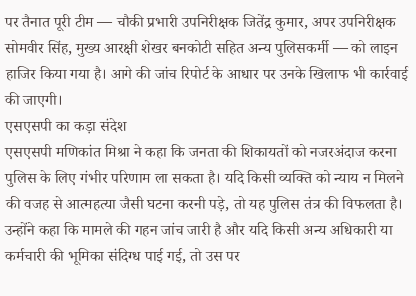पर तैनात पूरी टीम — चौकी प्रभारी उपनिरीक्षक जितेंद्र कुमार, अपर उपनिरीक्षक सोमवीर सिंह, मुख्य आरक्षी शेखर बनकोटी सहित अन्य पुलिसकर्मी — को लाइन हाजिर किया गया है। आगे की जांच रिपोर्ट के आधार पर उनके खिलाफ भी कार्रवाई की जाएगी।
एसएसपी का कड़ा संदेश
एसएसपी मणिकांत मिश्रा ने कहा कि जनता की शिकायतों को नजरअंदाज करना पुलिस के लिए गंभीर परिणाम ला सकता है। यदि किसी व्यक्ति को न्याय न मिलने की वजह से आत्महत्या जैसी घटना करनी पड़े, तो यह पुलिस तंत्र की विफलता है। उन्होंने कहा कि मामले की गहन जांच जारी है और यदि किसी अन्य अधिकारी या कर्मचारी की भूमिका संदिग्ध पाई गई, तो उस पर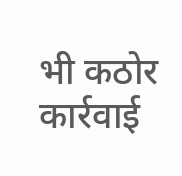भी कठोर कार्रवाई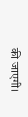की जाएगी।